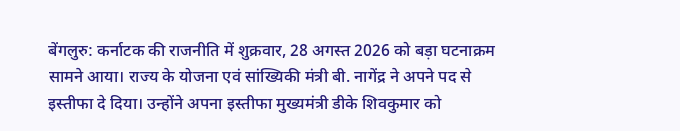बेंगलुरु: कर्नाटक की राजनीति में शुक्रवार, 28 अगस्त 2026 को बड़ा घटनाक्रम सामने आया। राज्य के योजना एवं सांख्यिकी मंत्री बी. नागेंद्र ने अपने पद से इस्तीफा दे दिया। उन्होंने अपना इस्तीफा मुख्यमंत्री डीके शिवकुमार को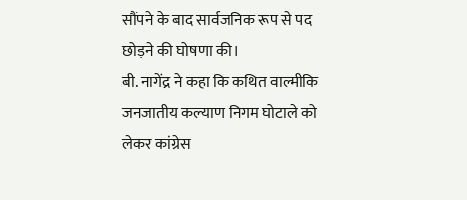सौंपने के बाद सार्वजनिक रूप से पद छोड़ने की घोषणा की।
बी. नागेंद्र ने कहा कि कथित वाल्मीकि जनजातीय कल्याण निगम घोटाले को लेकर कांग्रेस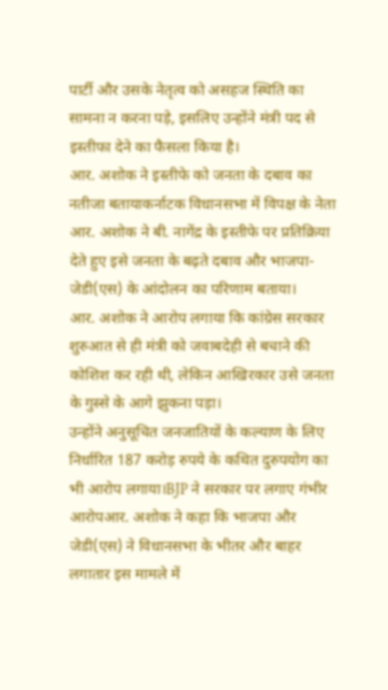पार्टी और उसके नेतृत्व को असहज स्थिति का सामना न करना पड़े, इसलिए उन्होंने मंत्री पद से इस्तीफा देने का फैसला किया है।
आर. अशोक ने इस्तीफे को जनता के दबाव का नतीजा बतायाकर्नाटक विधानसभा में विपक्ष के नेता आर. अशोक ने बी. नागेंद्र के इस्तीफे पर प्रतिक्रिया देते हुए इसे जनता के बढ़ते दबाव और भाजपा-जेडी(एस) के आंदोलन का परिणाम बताया।
आर. अशोक ने आरोप लगाया कि कांग्रेस सरकार शुरुआत से ही मंत्री को जवाबदेही से बचाने की कोशिश कर रही थी, लेकिन आखिरकार उसे जनता के गुस्से के आगे झुकना पड़ा।
उन्होंने अनुसूचित जनजातियों के कल्याण के लिए निर्धारित 187 करोड़ रुपये के कथित दुरुपयोग का भी आरोप लगाया।BJP ने सरकार पर लगाए गंभीर आरोपआर. अशोक ने कहा कि भाजपा और जेडी(एस) ने विधानसभा के भीतर और बाहर लगातार इस मामले में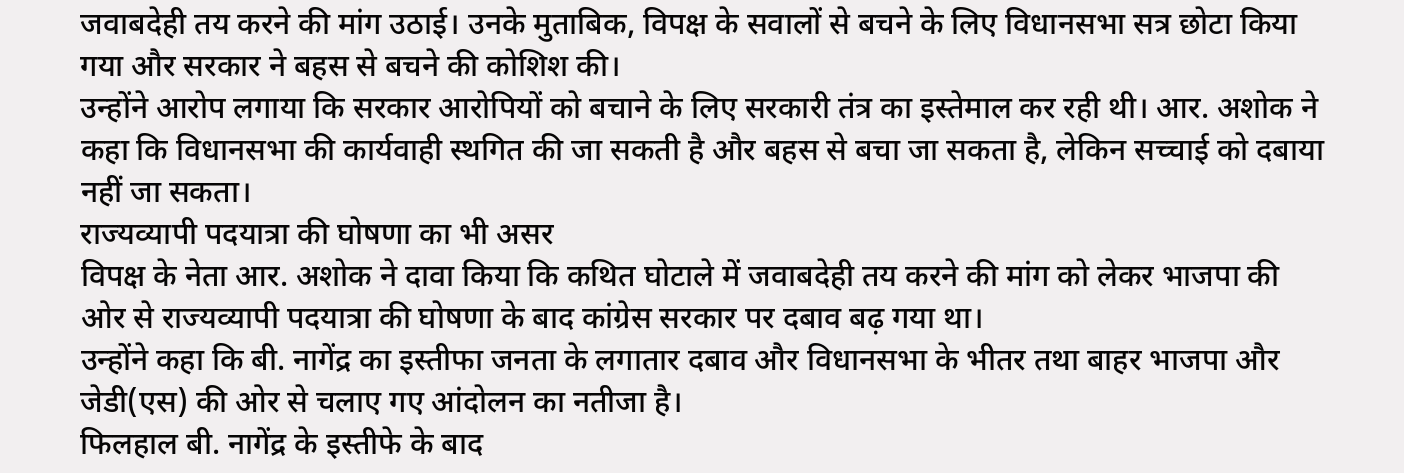जवाबदेही तय करने की मांग उठाई। उनके मुताबिक, विपक्ष के सवालों से बचने के लिए विधानसभा सत्र छोटा किया गया और सरकार ने बहस से बचने की कोशिश की।
उन्होंने आरोप लगाया कि सरकार आरोपियों को बचाने के लिए सरकारी तंत्र का इस्तेमाल कर रही थी। आर. अशोक ने कहा कि विधानसभा की कार्यवाही स्थगित की जा सकती है और बहस से बचा जा सकता है, लेकिन सच्चाई को दबाया नहीं जा सकता।
राज्यव्यापी पदयात्रा की घोषणा का भी असर
विपक्ष के नेता आर. अशोक ने दावा किया कि कथित घोटाले में जवाबदेही तय करने की मांग को लेकर भाजपा की ओर से राज्यव्यापी पदयात्रा की घोषणा के बाद कांग्रेस सरकार पर दबाव बढ़ गया था।
उन्होंने कहा कि बी. नागेंद्र का इस्तीफा जनता के लगातार दबाव और विधानसभा के भीतर तथा बाहर भाजपा और जेडी(एस) की ओर से चलाए गए आंदोलन का नतीजा है।
फिलहाल बी. नागेंद्र के इस्तीफे के बाद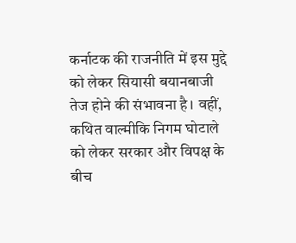कर्नाटक की राजनीति में इस मुद्दे को लेकर सियासी बयानबाजी तेज होने की संभावना है। वहीं, कथित वाल्मीकि निगम घोटाले को लेकर सरकार और विपक्ष के बीच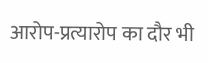आरोप-प्रत्यारोप का दौर भी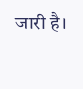जारी है।